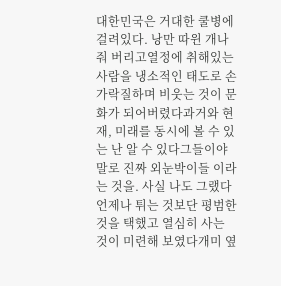대한민국은 거대한 쿨병에 걸려있다. 낭만 따윈 개나 줘 버리고열정에 취해있는 사람을 냉소적인 태도로 손가락질하며 비웃는 것이 문화가 되어버렸다과거와 현재, 미래를 동시에 볼 수 있는 난 알 수 있다그들이야말로 진짜 외눈박이들 이라는 것을. 사실 나도 그랬다언제나 튀는 것보단 평범한 것을 택했고 열심히 사는 것이 미련해 보였다개미 옆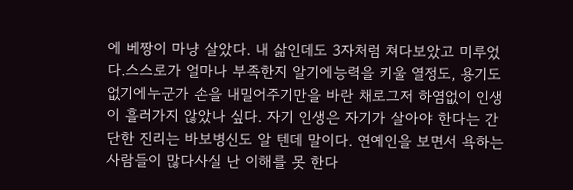에 베짱이 마냥 살았다. 내 삶인데도 3자처럼 쳐다보았고 미루었다.스스로가 얼마나 부족한지 알기에능력을 키울 열정도, 용기도 없기에누군가 손을 내밀어주기만을 바란 채로그저 하염없이 인생이 흘러가지 않았나 싶다. 자기 인생은 자기가 살아야 한다는 간단한 진리는 바보병신도 알 텐데 말이다. 연예인을 보면서 욕하는 사람들이 많다사실 난 이해를 못 한다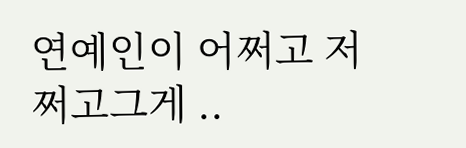연예인이 어쩌고 저쩌고그게 ..